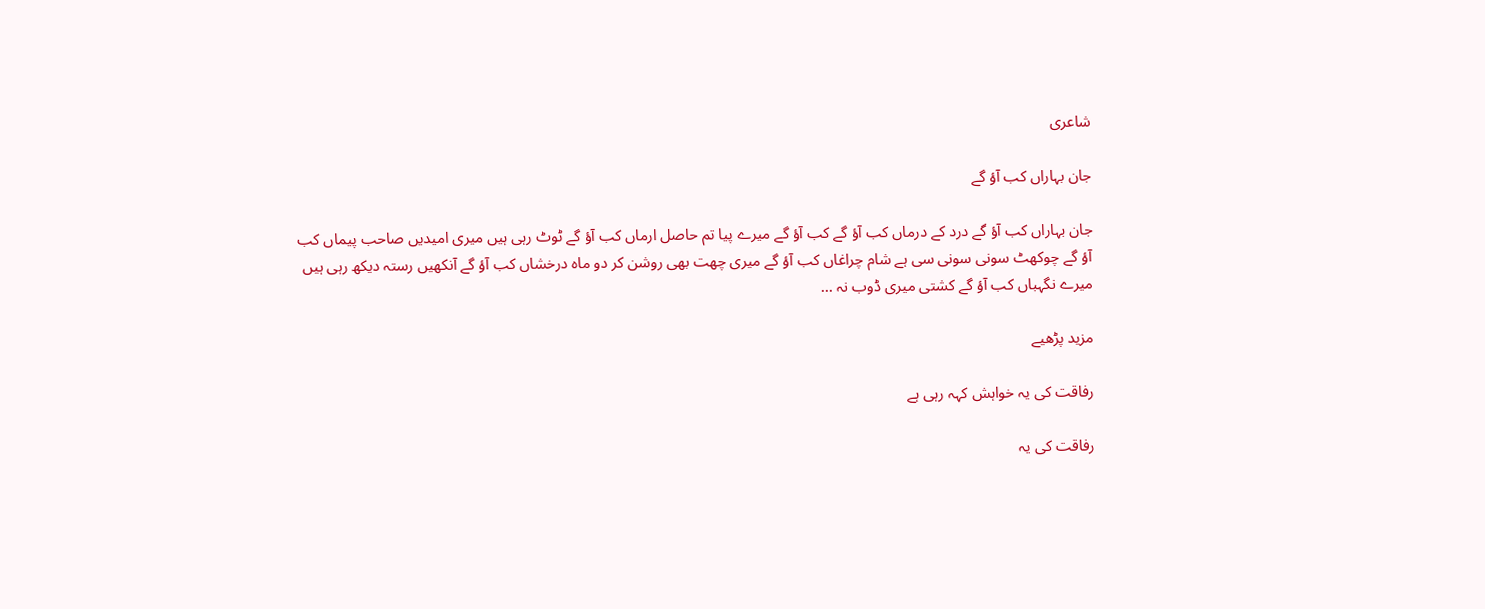شاعری

جان بہاراں کب آؤ گے

جان بہاراں کب آؤ گے درد کے درماں کب آؤ گے کب آؤ گے میرے پیا تم حاصل ارماں کب آؤ گے ٹوٹ رہی ہیں میری امیدیں صاحب پیماں کب آؤ گے چوکھٹ سونی سونی سی ہے شام چراغاں کب آؤ گے میری چھت بھی روشن کر دو ماہ درخشاں کب آؤ گے آنکھیں رستہ دیکھ رہی ہیں میرے نگہباں کب آؤ گے کشتی میری ڈوب نہ ...

مزید پڑھیے

رفاقت کی یہ خواہش کہہ رہی ہے

رفاقت کی یہ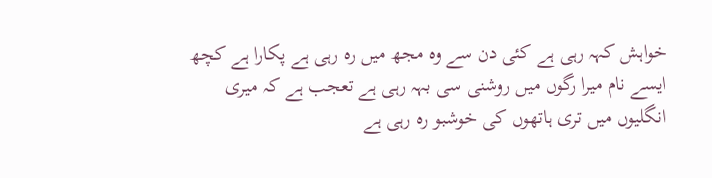خواہش کہہ رہی ہے کئی دن سے وہ مجھ میں رہ رہی ہے پکارا ہے کچھ ایسے نام میرا رگوں میں روشنی سی بہہ رہی ہے تعجب ہے کہ میری انگلیوں میں تری ہاتھوں کی خوشبو رہ رہی ہے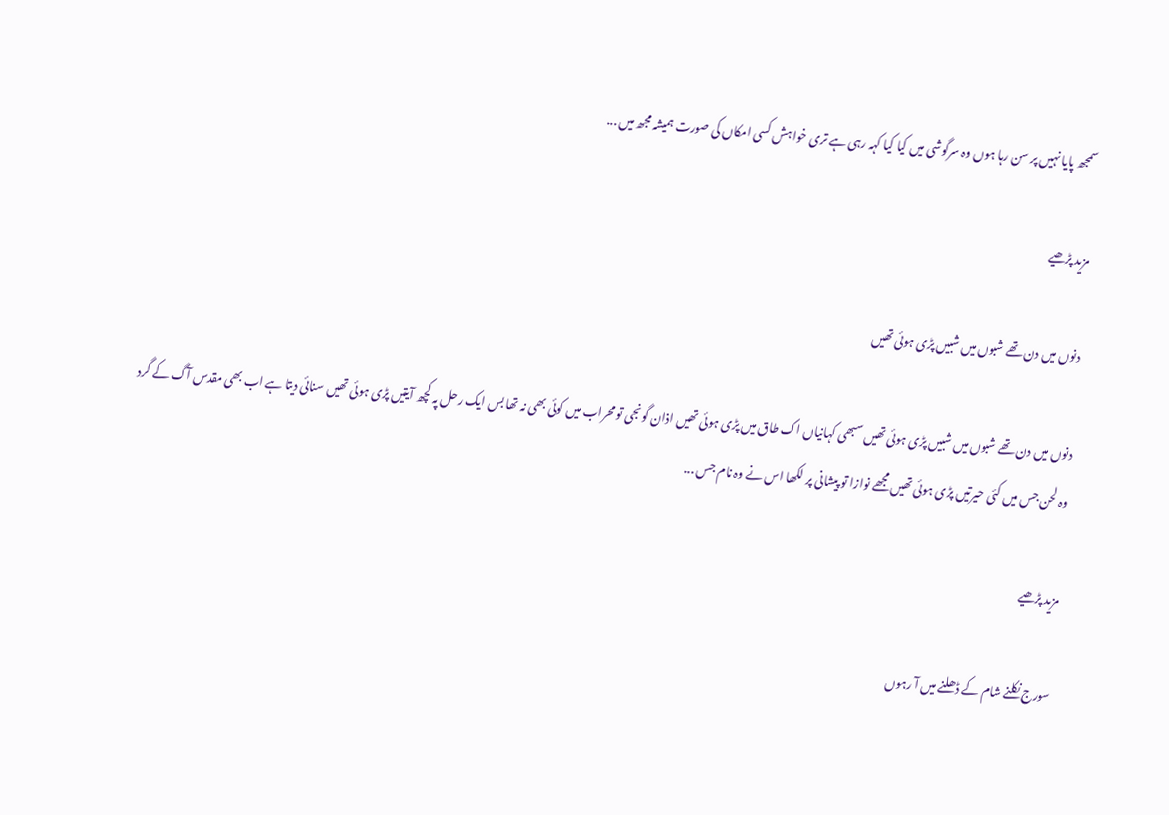سمجھ پایا نہیں پر سن رہا ہوں وہ سرگوشی میں کیا کیا کہہ رہی ہے تری خواہش کسی امکاں کی صورت ہمیشہ مجھ میں ...

مزید پڑھیے

دنوں میں دن تھے شبوں میں شبیں پڑی ہوئی تھیں

دنوں میں دن تھے شبوں میں شبیں پڑی ہوئی تھیں سبھی کہانیاں اک طاق میں پڑی ہوئی تھیں اذان گونجی تو محراب میں کوئی بھی نہ تھا بس ایک رحل پہ کچھ آیتیں پڑی ہوئی تھیں سنائی دیتا ہے اب بھی مقدس آگ کے گرد وہ لحن جس میں کئی حیرتیں پڑی ہوئی تھیں مجھے نوازا تو پیشانی پر لکھا اس نے وہ نام جس ...

مزید پڑھیے

سورج نکلنے شام کے ڈھلنے میں آ رہوں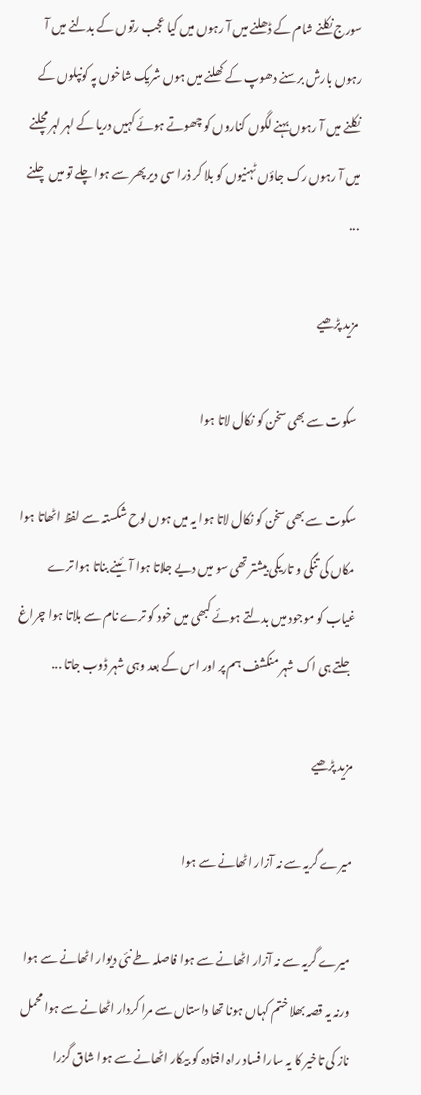سورج نکلنے شام کے ڈھلنے میں آ رہوں میں کیا عجب رتوں کے بدلنے میں آ رہوں بارش برسنے دھوپ کے کھلنے میں ہوں شریک شاخوں پہ کونپلوں کے نکلنے میں آ رہوں بہنے لگوں کناروں کو چھوتے ہوئے کہیں دریا کے لہر لہر مچلنے میں آ رہوں رک جاؤں ٹہنیوں کو بلا کر ذرا سی دیر پھر سے ہوا چلے تو میں چلنے ...

مزید پڑھیے

سکوت سے بھی سخن کو نکال لاتا ہوا

سکوت سے بھی سخن کو نکال لاتا ہوا یہ میں ہوں لوح شکستہ سے لفظ اٹھاتا ہوا مکاں کی تنگی و تاریکی بیشتر تھی سو میں دیے جلاتا ہوا آئینے بناتا ہوا ترے غیاب کو موجود میں بدلتے ہوئے کبھی میں خود کو ترے نام سے بلاتا ہوا چراغ جلتے ہی اک شہر منکشف ہم پر اور اس کے بعد وہی شہر ڈوب جاتا ...

مزید پڑھیے

میرے گریہ سے نہ آزار اٹھانے سے ہوا

میرے گریہ سے نہ آزار اٹھانے سے ہوا فاصلہ طے نئی دیوار اٹھانے سے ہوا ورنہ یہ قصہ بھلا ختم کہاں ہونا تھا داستاں سے مرا کردار اٹھانے سے ہوا محمل ناز کی تاخیر کا یہ سارا فساد راہ افتادہ کو بیکار اٹھانے سے ہوا شاق گزرا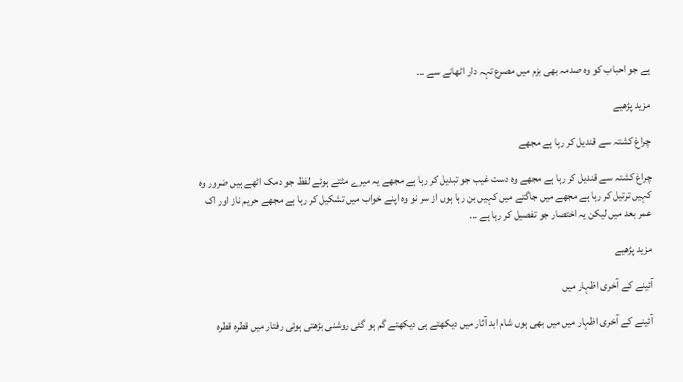ہے جو احباب کو وہ صدمہ بھی بزم میں مصرع تہہ دار اٹھانے سے ...

مزید پڑھیے

چراغ کشتہ سے قندیل کر رہا ہے مجھے

چراغ کشتہ سے قندیل کر رہا ہے مجھے وہ دست غیب جو تبدیل کر رہا ہے مجھے یہ میرے مٹتے ہوئے لفظ جو دمک اٹھے ہیں ضرور وہ کہیں ترتیل کر رہا ہے مجھے میں جاگتے میں کہیں بن رہا ہوں از سر نو وہ اپنے خواب میں تشکیل کر رہا ہے مجھے حریم ناز اور اک عمر بعد میں لیکن یہ اختصار جو تفصیل کر رہا ہے ...

مزید پڑھیے

آئینے کے آخری اظہار میں

آئینے کے آخری اظہار میں میں بھی ہوں شام ابد آثار میں دیکھتے ہی دیکھتے گم ہو گئی روشنی بڑھتی ہوئی رفتار میں قطرہ قطرہ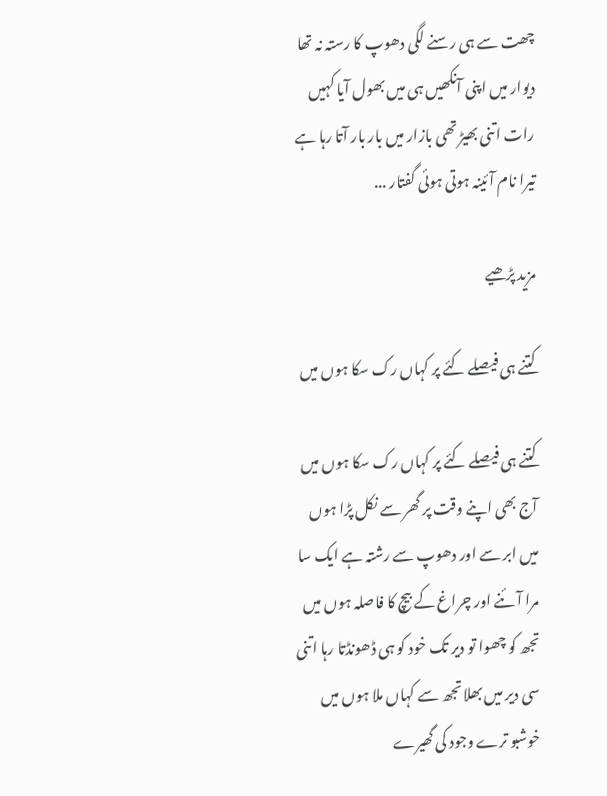چھت سے ہی رسنے لگی دھوپ کا رستہ نہ تھا دیوار میں اپنی آنکھیں ہی میں بھول آیا کہیں رات اتنی بھیڑ تھی بازار میں بار بار آتا رہا ہے تیرا نام آئینہ ہوتی ہوئی گفتار ...

مزید پڑھیے

کتنے ہی فیصلے کئے پر کہاں رک سکا ہوں میں

کتنے ہی فیصلے کئے پر کہاں رک سکا ہوں میں آج بھی اپنے وقت پر گھر سے نکل پڑا ہوں میں ابر سے اور دھوپ سے رشتہ ہے ایک سا مرا آئنے اور چراغ کے بیچ کا فاصلہ ہوں میں تجھ کو چھوا تو دیر تک خود کو ہی ڈھونڈتا رہا اتنی سی دیر میں بھلا تجھ سے کہاں ملا ہوں میں خوشبو ترے وجود کی گھیرے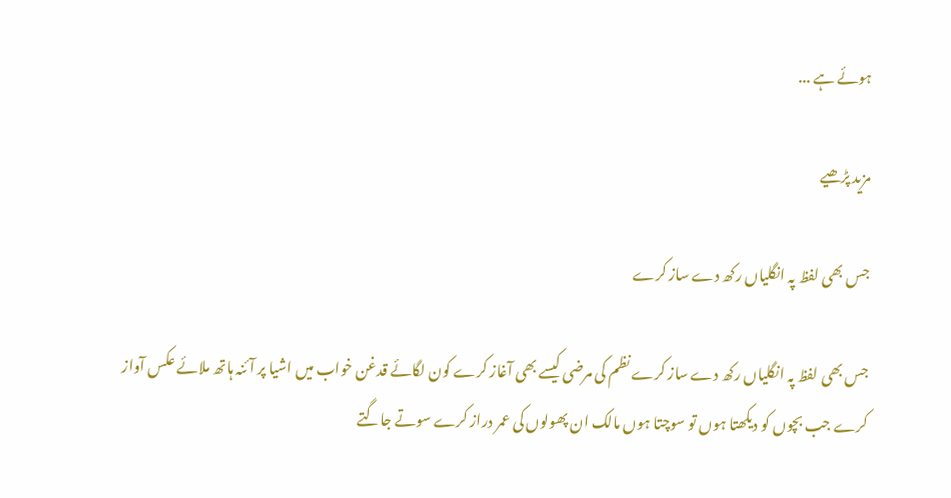ہوئے ہے ...

مزید پڑھیے

جس بھی لفظ پہ انگلیاں رکھ دے ساز کرے

جس بھی لفظ پہ انگلیاں رکھ دے ساز کرے نظم کی مرضی کیسے بھی آغاز کرے کون لگائے قدغن خواب میں اشیا پر آئنہ ہاتھ ملائے عکس آواز کرے جب بچوں کو دیکھتا ہوں تو سوچتا ہوں مالک ان پھولوں کی عمر دراز کرے سوتے جاگتے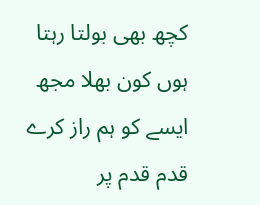کچھ بھی بولتا رہتا ہوں کون بھلا مجھ ایسے کو ہم راز کرے قدم قدم پر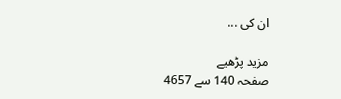ان کی ...

مزید پڑھیے
صفحہ 140 سے 4657